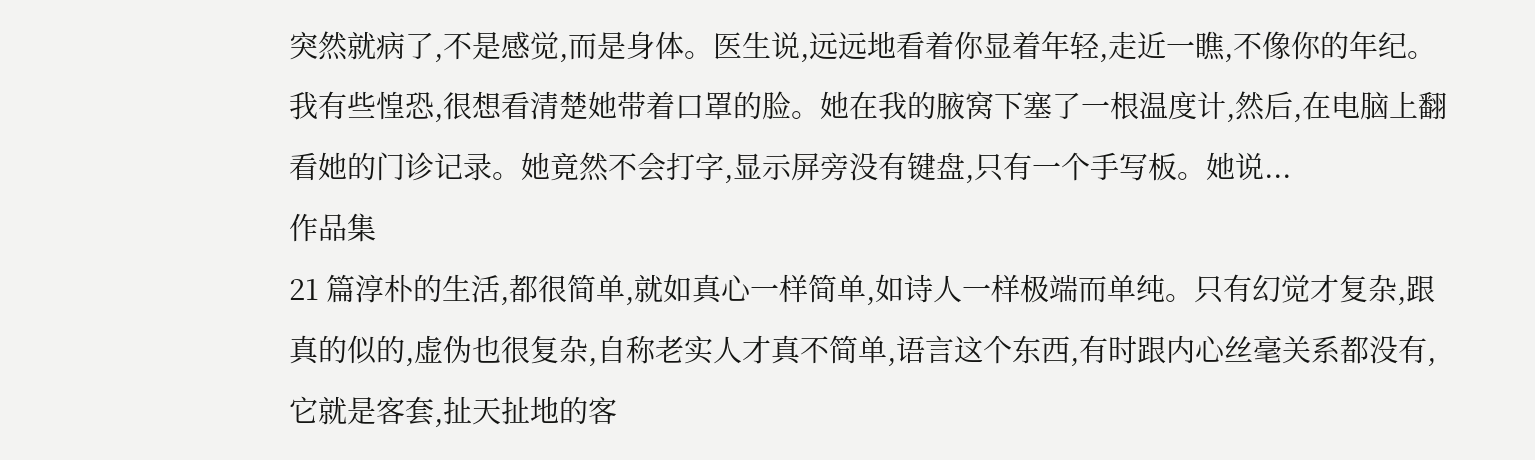突然就病了,不是感觉,而是身体。医生说,远远地看着你显着年轻,走近一瞧,不像你的年纪。我有些惶恐,很想看清楚她带着口罩的脸。她在我的腋窝下塞了一根温度计,然后,在电脑上翻看她的门诊记录。她竟然不会打字,显示屏旁没有键盘,只有一个手写板。她说...
作品集
21 篇淳朴的生活,都很简单,就如真心一样简单,如诗人一样极端而单纯。只有幻觉才复杂,跟真的似的,虚伪也很复杂,自称老实人才真不简单,语言这个东西,有时跟内心丝毫关系都没有,它就是客套,扯天扯地的客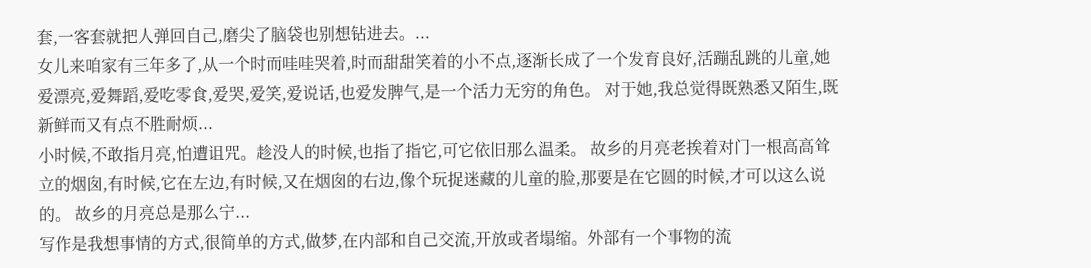套,一客套就把人弹回自己,磨尖了脑袋也别想钻进去。...
女儿来咱家有三年多了,从一个时而哇哇哭着,时而甜甜笑着的小不点,逐渐长成了一个发育良好,活蹦乱跳的儿童,她爱漂亮,爱舞蹈,爱吃零食,爱哭,爱笑,爱说话,也爱发脾气,是一个活力无穷的角色。 对于她,我总觉得既熟悉又陌生,既新鲜而又有点不胜耐烦...
小时候,不敢指月亮,怕遭诅咒。趁没人的时候,也指了指它,可它依旧那么温柔。 故乡的月亮老挨着对门一根高高耸立的烟囱,有时候,它在左边,有时候,又在烟囱的右边,像个玩捉迷藏的儿童的脸,那要是在它圆的时候,才可以这么说的。 故乡的月亮总是那么宁...
写作是我想事情的方式,很简单的方式,做梦,在内部和自己交流,开放或者塌缩。外部有一个事物的流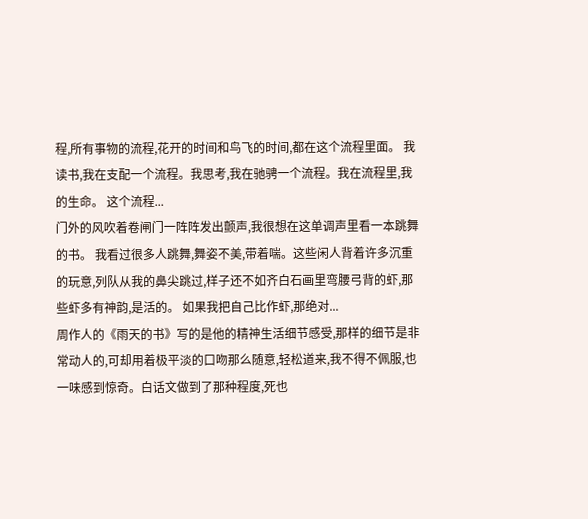程,所有事物的流程,花开的时间和鸟飞的时间,都在这个流程里面。 我读书,我在支配一个流程。我思考,我在驰骋一个流程。我在流程里,我的生命。 这个流程...
门外的风吹着卷闸门一阵阵发出颤声,我很想在这单调声里看一本跳舞的书。 我看过很多人跳舞,舞姿不美,带着喘。这些闲人背着许多沉重的玩意,列队从我的鼻尖跳过,样子还不如齐白石画里弯腰弓背的虾,那些虾多有神韵,是活的。 如果我把自己比作虾,那绝对...
周作人的《雨天的书》写的是他的精神生活细节感受,那样的细节是非常动人的,可却用着极平淡的口吻那么随意,轻松道来,我不得不佩服,也一味感到惊奇。白话文做到了那种程度,死也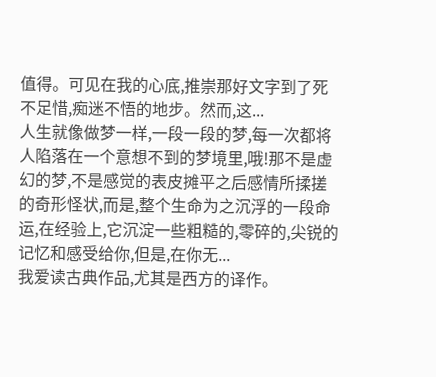值得。可见在我的心底,推崇那好文字到了死不足惜,痴迷不悟的地步。然而,这...
人生就像做梦一样,一段一段的梦,每一次都将人陷落在一个意想不到的梦境里,哦!那不是虚幻的梦,不是感觉的表皮摊平之后感情所揉搓的奇形怪状,而是,整个生命为之沉浮的一段命运,在经验上,它沉淀一些粗糙的,零碎的,尖锐的记忆和感受给你,但是,在你无...
我爱读古典作品,尤其是西方的译作。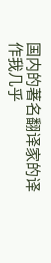国内的著名翻译家的译作我几乎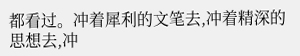都看过。冲着犀利的文笔去,冲着精深的思想去,冲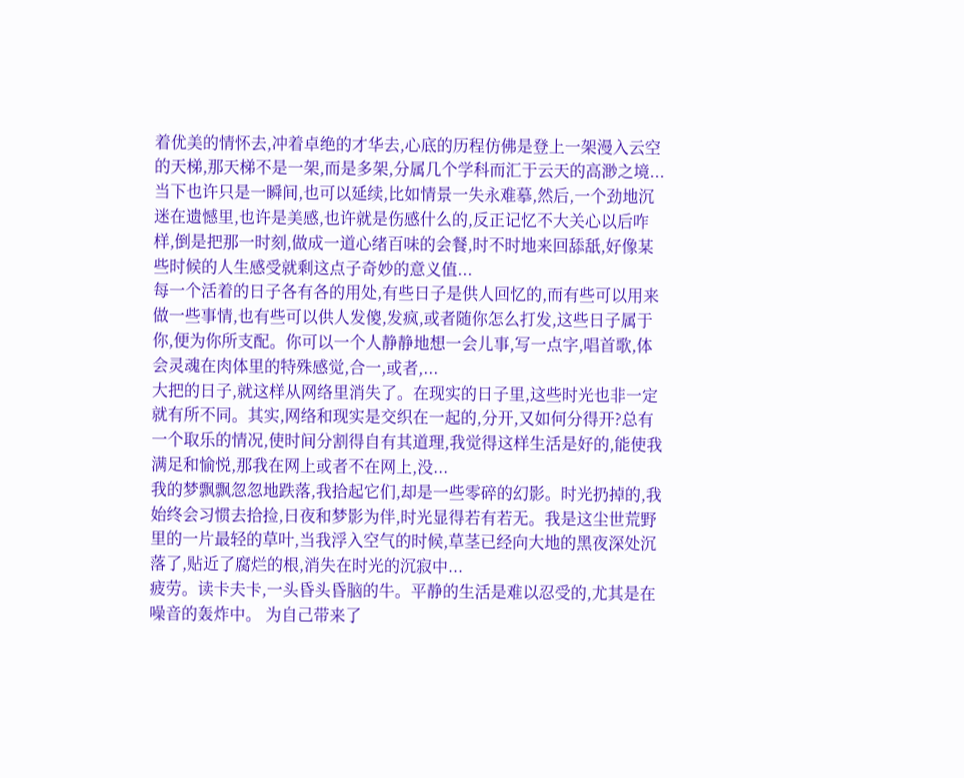着优美的情怀去,冲着卓绝的才华去,心底的历程仿佛是登上一架漫入云空的天梯,那天梯不是一架,而是多架,分属几个学科而汇于云天的高渺之境...
当下也许只是一瞬间,也可以延续,比如情景一失永难摹,然后,一个劲地沉迷在遗憾里,也许是美感,也许就是伤感什么的,反正记忆不大关心以后咋样,倒是把那一时刻,做成一道心绪百味的会餐,时不时地来回舔舐,好像某些时候的人生感受就剩这点子奇妙的意义值...
每一个活着的日子各有各的用处,有些日子是供人回忆的,而有些可以用来做一些事情,也有些可以供人发傻,发疯,或者随你怎么打发,这些日子属于你,便为你所支配。你可以一个人静静地想一会儿事,写一点字,唱首歌,体会灵魂在肉体里的特殊感觉,合一,或者,...
大把的日子,就这样从网络里消失了。在现实的日子里,这些时光也非一定就有所不同。其实,网络和现实是交织在一起的,分开,又如何分得开?总有一个取乐的情况,使时间分割得自有其道理,我觉得这样生活是好的,能使我满足和愉悦,那我在网上或者不在网上,没...
我的梦飘飘忽忽地跌落,我拾起它们,却是一些零碎的幻影。时光扔掉的,我始终会习惯去拾捡,日夜和梦影为伴,时光显得若有若无。我是这尘世荒野里的一片最轻的草叶,当我浮入空气的时候,草茎已经向大地的黑夜深处沉落了,贴近了腐烂的根,消失在时光的沉寂中...
疲劳。读卡夫卡,一头昏头昏脑的牛。平静的生活是难以忍受的,尤其是在噪音的轰炸中。 为自己带来了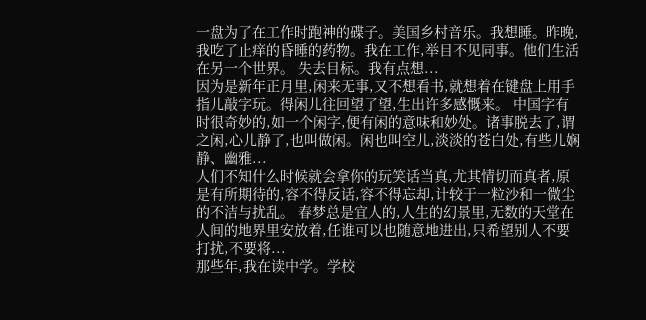一盘为了在工作时跑神的碟子。美国乡村音乐。我想睡。昨晚,我吃了止痒的昏睡的药物。我在工作,举目不见同事。他们生活在另一个世界。 失去目标。我有点想...
因为是新年正月里,闲来无事,又不想看书,就想着在键盘上用手指儿敲字玩。得闲儿往回望了望,生出许多感慨来。 中国字有时很奇妙的,如一个闲字,便有闲的意味和妙处。诸事脱去了,谓之闲,心儿静了,也叫做闲。闲也叫空儿,淡淡的苍白处,有些儿娴静、幽雅...
人们不知什么时候就会拿你的玩笑话当真,尤其情切而真者,原是有所期待的,容不得反话,容不得忘却,计较于一粒沙和一微尘的不洁与扰乱。 春梦总是宜人的,人生的幻景里,无数的天堂在人间的地界里安放着,任谁可以也随意地进出,只希望别人不要打扰,不要将...
那些年,我在读中学。学校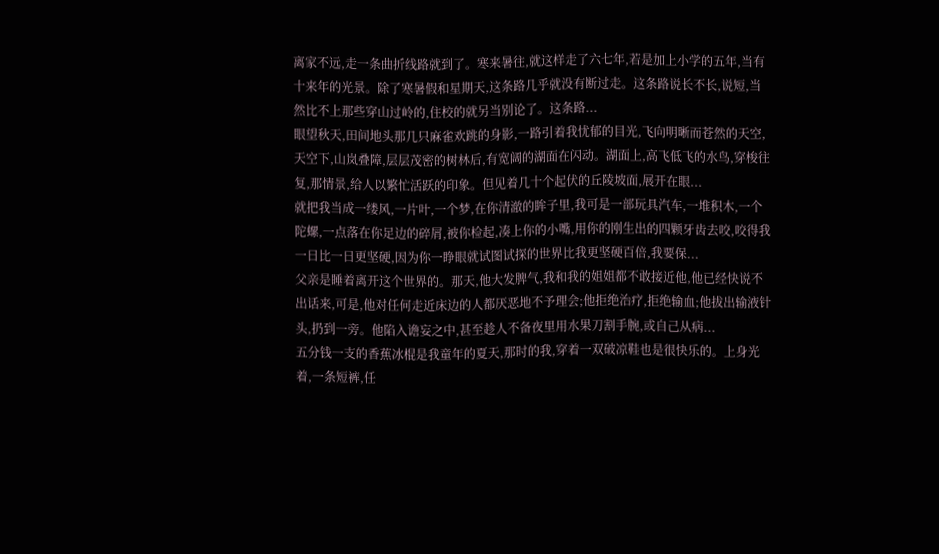离家不远,走一条曲折线路就到了。寒来暑往,就这样走了六七年,若是加上小学的五年,当有十来年的光景。除了寒暑假和星期天,这条路几乎就没有断过走。这条路说长不长,说短,当然比不上那些穿山过岭的,住校的就另当别论了。这条路...
眼望秋天,田间地头那几只麻雀欢跳的身影,一路引着我忧郁的目光,飞向明晰而苍然的天空,天空下,山岚叠障,层层茂密的树林后,有宽阔的湖面在闪动。湖面上,高飞低飞的水鸟,穿梭往复,那情景,给人以繁忙活跃的印象。但见着几十个起伏的丘陵坡面,展开在眼...
就把我当成一缕风,一片叶,一个梦,在你清澈的眸子里,我可是一部玩具汽车,一堆积木,一个陀螺,一点落在你足边的碎屑,被你检起,凑上你的小嘴,用你的刚生出的四颗牙齿去咬,咬得我一日比一日更坚硬,因为你一睁眼就试图试探的世界比我更坚硬百倍,我要保...
父亲是睡着离开这个世界的。那天,他大发脾气,我和我的姐姐都不敢接近他,他已经快说不出话来,可是,他对任何走近床边的人都厌恶地不予理会;他拒绝治疗,拒绝输血;他拔出输液针头,扔到一旁。他陷入谵妄之中,甚至趁人不备夜里用水果刀割手腕,或自己从病...
五分钱一支的香蕉冰棍是我童年的夏天,那时的我,穿着一双破凉鞋也是很快乐的。上身光着,一条短裤,任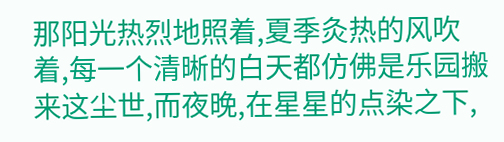那阳光热烈地照着,夏季灸热的风吹着,每一个清晰的白天都仿佛是乐园搬来这尘世,而夜晚,在星星的点染之下,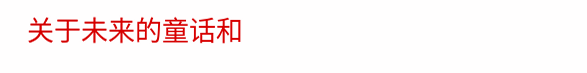关于未来的童话和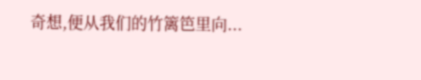奇想,便从我们的竹篱笆里向...